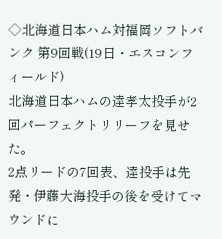◇北海道日本ハム対福岡ソフトバンク 第9回戦(19日・エスコンフィールド)
北海道日本ハムの達孝太投手が2回パーフェクトリリーフを見せた。
2点リードの7回表、達投手は先発・伊藤大海投手の後を受けてマウンドに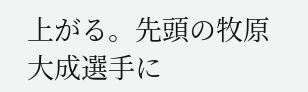上がる。先頭の牧原大成選手に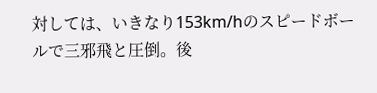対しては、いきなり153km/hのスピードボールで三邪飛と圧倒。後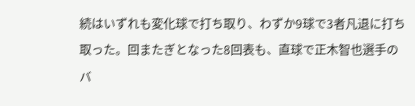続はいずれも変化球で打ち取り、わずか9球で3者凡退に打ち取った。回またぎとなった8回表も、直球で正木智也選手のバ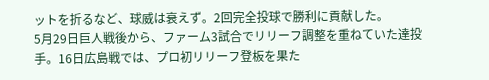ットを折るなど、球威は衰えず。2回完全投球で勝利に貢献した。
5月29日巨人戦後から、ファーム3試合でリリーフ調整を重ねていた達投手。16日広島戦では、プロ初リリーフ登板を果た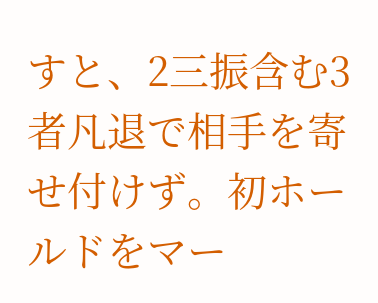すと、2三振含む3者凡退で相手を寄せ付けず。初ホールドをマー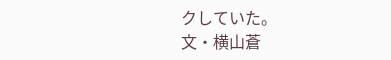クしていた。
文・横山蒼